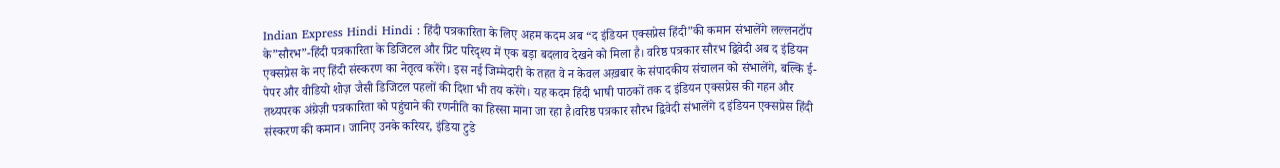Indian Express Hindi Hindi : हिंदी पत्रकारिता के लिए अहम कदम अब “द इंडियन एक्सप्रेस हिंदी”की कमान संभालेंगे लल्लनटॉप के”सौरभ”-हिंदी पत्रकारिता के डिजिटल और प्रिंट परिदृश्य में एक बड़ा बदलाव देखने को मिला है। वरिष्ठ पत्रकार सौरभ द्विवेदी अब द इंडियन एक्सप्रेस के नए हिंदी संस्करण का नेतृत्व करेंगे। इस नई जिम्मेदारी के तहत वे न केवल अख़बार के संपादकीय संचालन को संभालेंगे, बल्कि ई-पेपर और वीडियो शोज़ जैसी डिजिटल पहलों की दिशा भी तय करेंगे। यह कदम हिंदी भाषी पाठकों तक द इंडियन एक्सप्रेस की गहन और तथ्यपरक अंग्रेज़ी पत्रकारिता को पहुंचाने की रणनीति का हिस्सा माना जा रहा है।वरिष्ठ पत्रकार सौरभ द्विवेदी संभालेंगे द इंडियन एक्सप्रेस हिंदी संस्करण की कमान। जानिए उनके करियर, इंडिया टुडे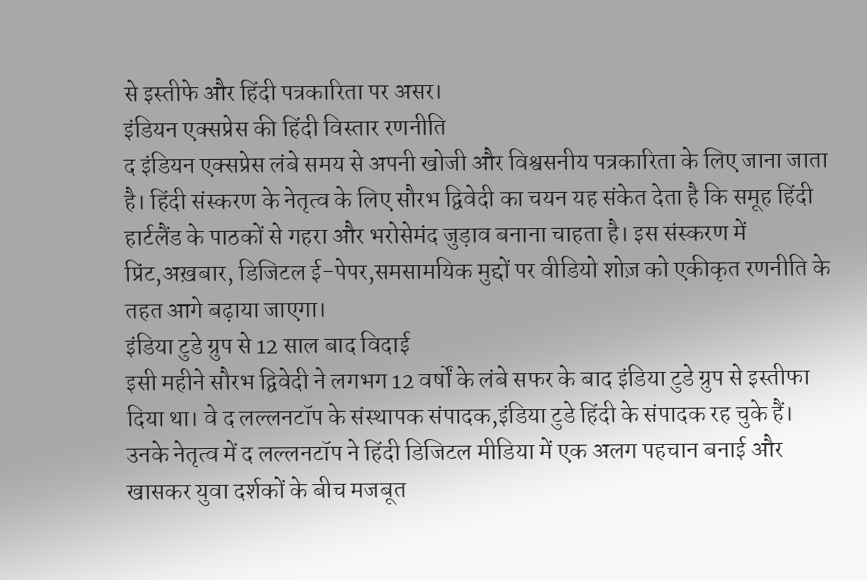से इस्तीफे और हिंदी पत्रकारिता पर असर।
इंडियन एक्सप्रेस की हिंदी विस्तार रणनीति
द इंडियन एक्सप्रेस लंबे समय से अपनी खोजी और विश्वसनीय पत्रकारिता के लिए जाना जाता है। हिंदी संस्करण के नेतृत्व के लिए सौरभ द्विवेदी का चयन यह संकेत देता है कि समूह हिंदी हार्टलैंड के पाठकों से गहरा और भरोसेमंद जुड़ाव बनाना चाहता है। इस संस्करण में प्रिंट,अख़बार, डिजिटल ई-पेपर,समसामयिक मुद्दों पर वीडियो शोज़ को एकीकृत रणनीति के तहत आगे बढ़ाया जाएगा।
इंडिया टुडे ग्रुप से 12 साल बाद विदाई
इसी महीने सौरभ द्विवेदी ने लगभग 12 वर्षों के लंबे सफर के बाद इंडिया टुडे ग्रुप से इस्तीफा दिया था। वे द लल्लनटॉप के संस्थापक संपादक,इंडिया टुडे हिंदी के संपादक रह चुके हैं। उनके नेतृत्व में द लल्लनटॉप ने हिंदी डिजिटल मीडिया में एक अलग पहचान बनाई और खासकर युवा दर्शकों के बीच मजबूत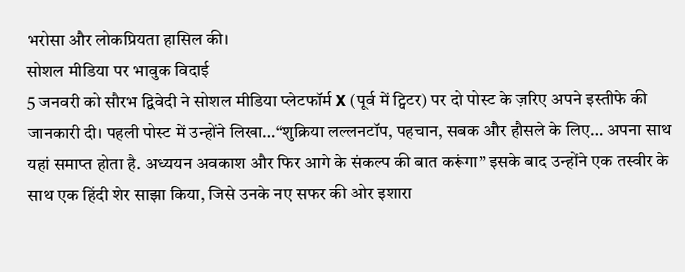भरोसा और लोकप्रियता हासिल की।
सोशल मीडिया पर भावुक विदाई
5 जनवरी को सौरभ द्विवेदी ने सोशल मीडिया प्लेटफॉर्म X (पूर्व में ट्विटर) पर दो पोस्ट के ज़रिए अपने इस्तीफे की जानकारी दी। पहली पोस्ट में उन्होंने लिखा…“शुक्रिया लल्लनटॉप, पहचान, सबक और हौसले के लिए… अपना साथ यहां समाप्त होता है. अध्ययन अवकाश और फिर आगे के संकल्प की बात करूंगा” इसके बाद उन्होंने एक तस्वीर के साथ एक हिंदी शेर साझा किया, जिसे उनके नए सफर की ओर इशारा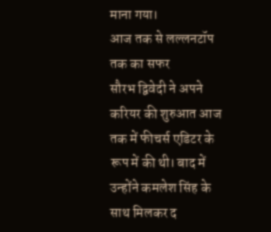माना गया।
आज तक से लल्लनटॉप तक का सफर
सौरभ द्विवेदी ने अपने करियर की शुरुआत आज तक में फीचर्स एडिटर के रूप में की थी। बाद में उन्होंने कमलेश सिंह के साथ मिलकर द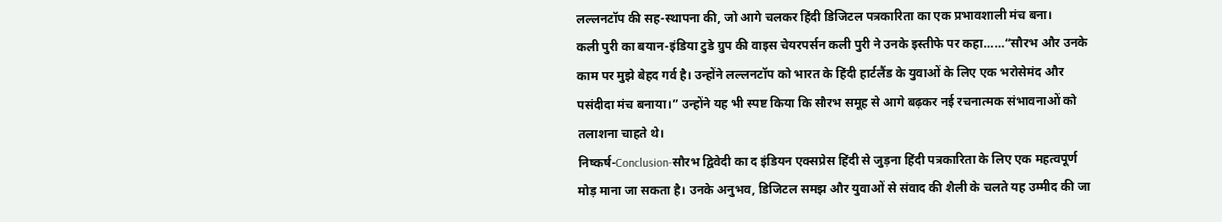लल्लनटॉप की सह-स्थापना की, जो आगे चलकर हिंदी डिजिटल पत्रकारिता का एक प्रभावशाली मंच बना।
कली पुरी का बयान-इंडिया टुडे ग्रुप की वाइस चेयरपर्सन कली पुरी ने उनके इस्तीफे पर कहा……“सौरभ और उनके काम पर मुझे बेहद गर्व है। उन्होंने लल्लनटॉप को भारत के हिंदी हार्टलैंड के युवाओं के लिए एक भरोसेमंद और पसंदीदा मंच बनाया।” उन्होंने यह भी स्पष्ट किया कि सौरभ समूह से आगे बढ़कर नई रचनात्मक संभावनाओं को तलाशना चाहते थे।
निष्कर्ष-Conclusion-सौरभ द्विवेदी का द इंडियन एक्सप्रेस हिंदी से जुड़ना हिंदी पत्रकारिता के लिए एक महत्वपूर्ण मोड़ माना जा सकता है। उनके अनुभव, डिजिटल समझ और युवाओं से संवाद की शैली के चलते यह उम्मीद की जा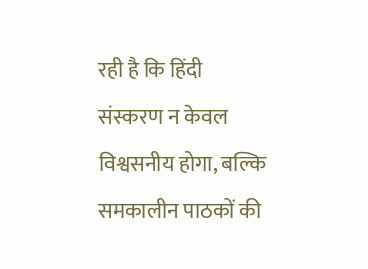रही है कि हिंदी संस्करण न केवल विश्वसनीय होगा, बल्कि समकालीन पाठकों की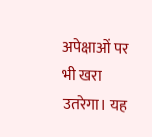अपेक्षाओं पर भी खरा उतरेगा। यह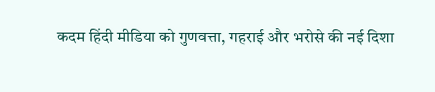कदम हिंदी मीडिया को गुणवत्ता, गहराई और भरोसे की नई दिशा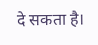दे सकता है।